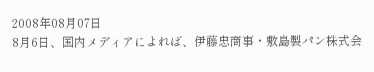2008年08月07日
8月6日、国内メディアによれば、伊藤忠商事・敷島製パン株式会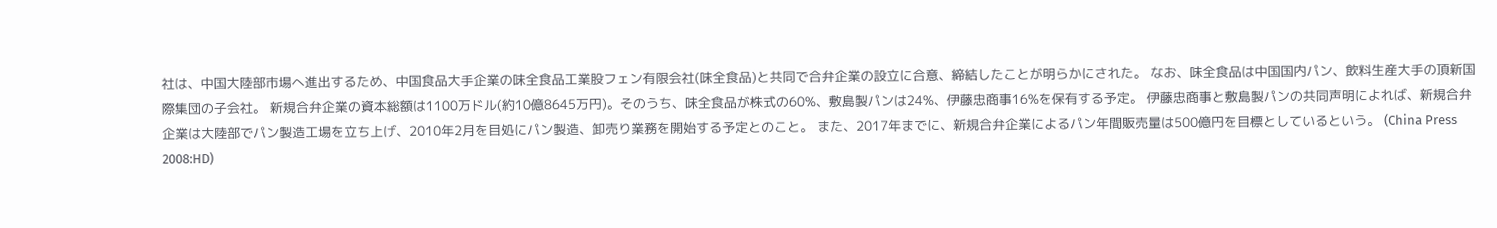社は、中国大陸部市場へ進出するため、中国食品大手企業の味全食品工業股フェン有限会社(味全食品)と共同で合弁企業の設立に合意、締結したことが明らかにされた。 なお、味全食品は中国国内パン、飲料生産大手の頂新国際集団の子会社。 新規合弁企業の資本総額は1100万ドル(約10億8645万円)。そのうち、味全食品が株式の60%、敷島製パンは24%、伊藤忠商事16%を保有する予定。 伊藤忠商事と敷島製パンの共同声明によれば、新規合弁企業は大陸部でパン製造工場を立ち上げ、2010年2月を目処にパン製造、卸売り業務を開始する予定とのこと。 また、2017年までに、新規合弁企業によるパン年間販売量は500億円を目標としているという。 (China Press 2008:HD)